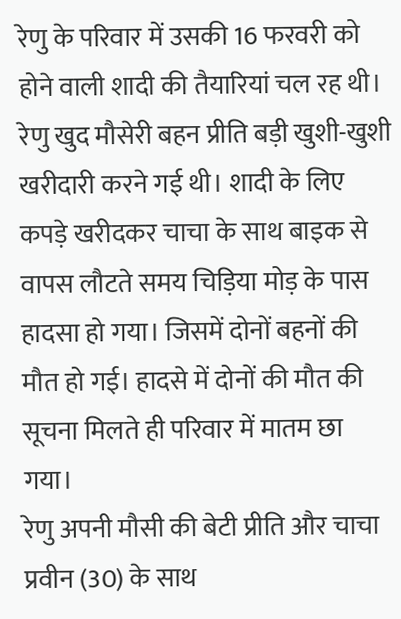रेणु के परिवार में उसकी 16 फरवरी को होने वाली शादी की तैयारियां चल रह थी। रेणु खुद मौसेरी बहन प्रीति बड़ी खुशी-खुशी खरीदारी करने गई थी। शादी के लिए कपड़े खरीदकर चाचा के साथ बाइक से वापस लौटते समय चिड़िया मोड़ के पास हादसा हो गया। जिसमें दोनों बहनों की मौत हो गई। हादसे में दोनों की मौत की सूचना मिलते ही परिवार में मातम छा गया।
रेणु अपनी मौसी की बेटी प्रीति और चाचा प्रवीन (30) के साथ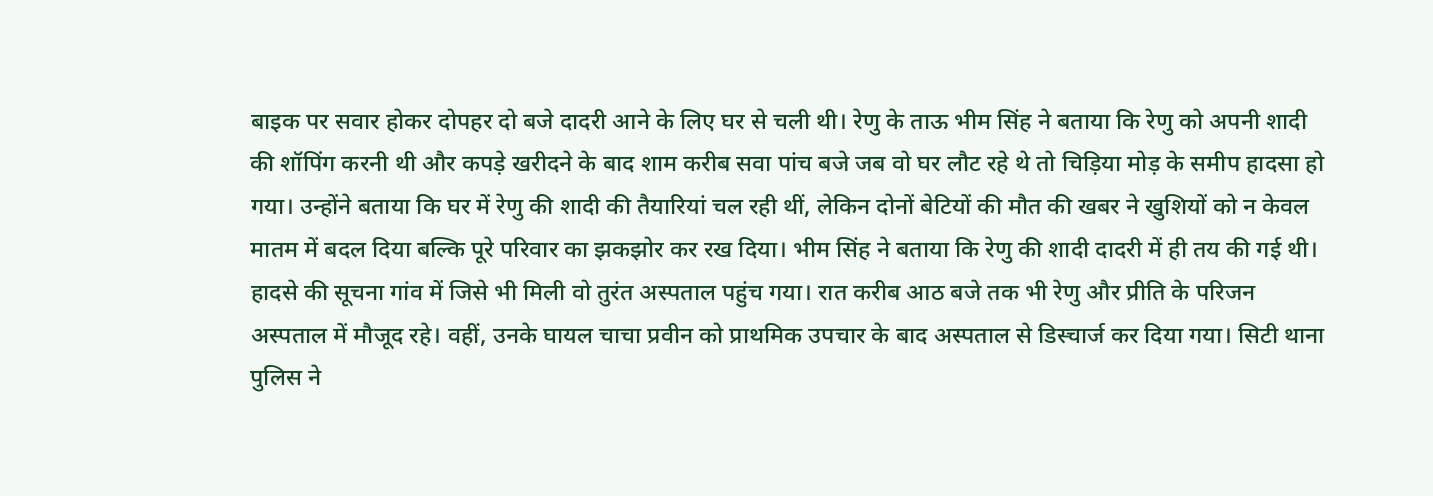बाइक पर सवार होकर दोपहर दो बजे दादरी आने के लिए घर से चली थी। रेणु के ताऊ भीम सिंह ने बताया कि रेणु को अपनी शादी की शॉपिंग करनी थी और कपड़े खरीदने के बाद शाम करीब सवा पांच बजे जब वो घर लौट रहे थे तो चिड़िया मोड़ के समीप हादसा हो गया। उन्होंने बताया कि घर में रेणु की शादी की तैयारियां चल रही थीं, लेकिन दोनों बेटियों की मौत की खबर ने खुशियों को न केवल मातम में बदल दिया बल्कि पूरे परिवार का झकझोर कर रख दिया। भीम सिंह ने बताया कि रेणु की शादी दादरी में ही तय की गई थी।
हादसे की सूचना गांव में जिसे भी मिली वो तुरंत अस्पताल पहुंच गया। रात करीब आठ बजे तक भी रेणु और प्रीति के परिजन अस्पताल में मौजूद रहे। वहीं, उनके घायल चाचा प्रवीन को प्राथमिक उपचार के बाद अस्पताल से डिस्चार्ज कर दिया गया। सिटी थाना पुलिस ने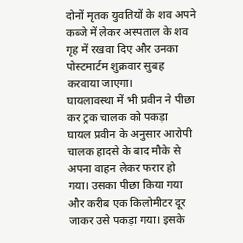दोनों मृतक युवतियों के शव अपने कब्जे में लेकर अस्पताल के शव गृह में रखवा दिए और उनका पोस्टमार्टम शुक्रवार सुबह करवाया जाएगा।
घायलावस्था में भी प्रवीन ने पीछा कर ट्रक चालक को पकड़ा
घायल प्रवीन के अनुसार आरोपी चालक हादसे के बाद मौके से अपना वाहन लेकर फरार हो गया। उसका पीछा किया गया और करीब एक किलोमीटर दूर जाकर उसे पकड़ा गया। इसके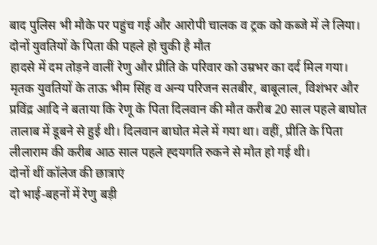बाद पुलिस भी मौके पर पहुंच गई और आरोपी चालक व ट्रक को कब्जे में ले लिया।
दोनों युवतियों के पिता की पहले हो चुकी है मौत
हादसे में दम तोड़ने वालीं रेणु और प्रीति के परिवार को उम्रभर का दर्द मिल गया। मृतक युवतियों के ताऊ भीम सिंह व अन्य परिजन सतबीर, बाबूलाल, विशंभर और प्रविंद्र आदि ने बताया कि रेणू के पिता दिलवान की मौत करीब 20 साल पहले बाघोत तालाब में डूबने से हुई थी। दिलवान बाघोत मेले में गया था। वहीं, प्रीति के पिता लीलाराम की करीब आठ साल पहले ह्दयगति रुकने से मौत हो गई थी।
दोनों थीं कॉलेज की छात्राएं
दो भाई-बहनों में रेणु बड़ी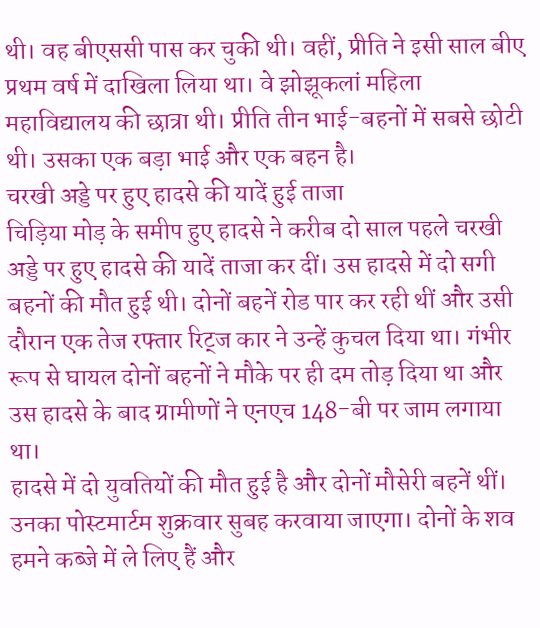थी। वह बीएससी पास कर चुकी थी। वहीं, प्रीति ने इसी साल बीए प्रथम वर्ष में दाखिला लिया था। वे झोझूकलां महिला महाविद्यालय की छात्रा थी। प्रीति तीन भाई-बहनों में सबसे छोटी थी। उसका एक बड़ा भाई और एक बहन है।
चरखी अड्डे पर हुए हादसे की यादें हुई ताजा
चिड़िया मोड़ के समीप हुए हादसे ने करीब दो साल पहले चरखी अड्डे पर हुए हादसे की यादें ताजा कर दीं। उस हादसे में दो सगी बहनों की मौत हुई थी। दोनों बहनें रोड पार कर रही थीं और उसी दौरान एक तेज रफ्तार रिट्ज कार ने उन्हें कुचल दिया था। गंभीर रूप से घायल दोनों बहनों ने मौके पर ही दम तोड़ दिया था और उस हादसे के बाद ग्रामीणों ने एनएच 148-बी पर जाम लगाया था।
हादसे में दो युवतियों की मौत हुई है और दोनों मौसेरी बहनें थीं। उनका पोस्टमार्टम शुक्रवार सुबह करवाया जाएगा। दोनों के शव हमने कब्जे में ले लिए हैं और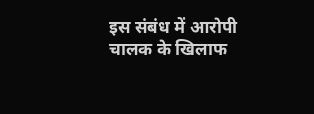इस संबंध में आरोपी चालक के खिलाफ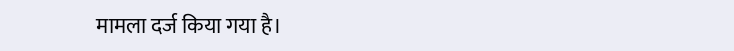मामला दर्ज किया गया है।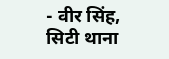- वीर सिंह, सिटी थाना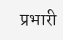प्रभारी